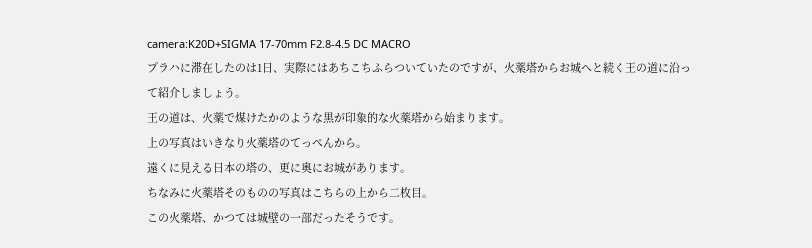camera:K20D+SIGMA 17-70mm F2.8-4.5 DC MACRO
プラハに滞在したのは1日、実際にはあちこちふらついていたのですが、火薬塔からお城へと続く王の道に沿って紹介しましょう。
王の道は、火薬で煤けたかのような黒が印象的な火薬塔から始まります。
上の写真はいきなり火薬塔のてっぺんから。
遠くに見える日本の塔の、更に奥にお城があります。
ちなみに火薬塔そのものの写真はこちらの上から二枚目。
この火薬塔、かつては城壁の一部だったそうです。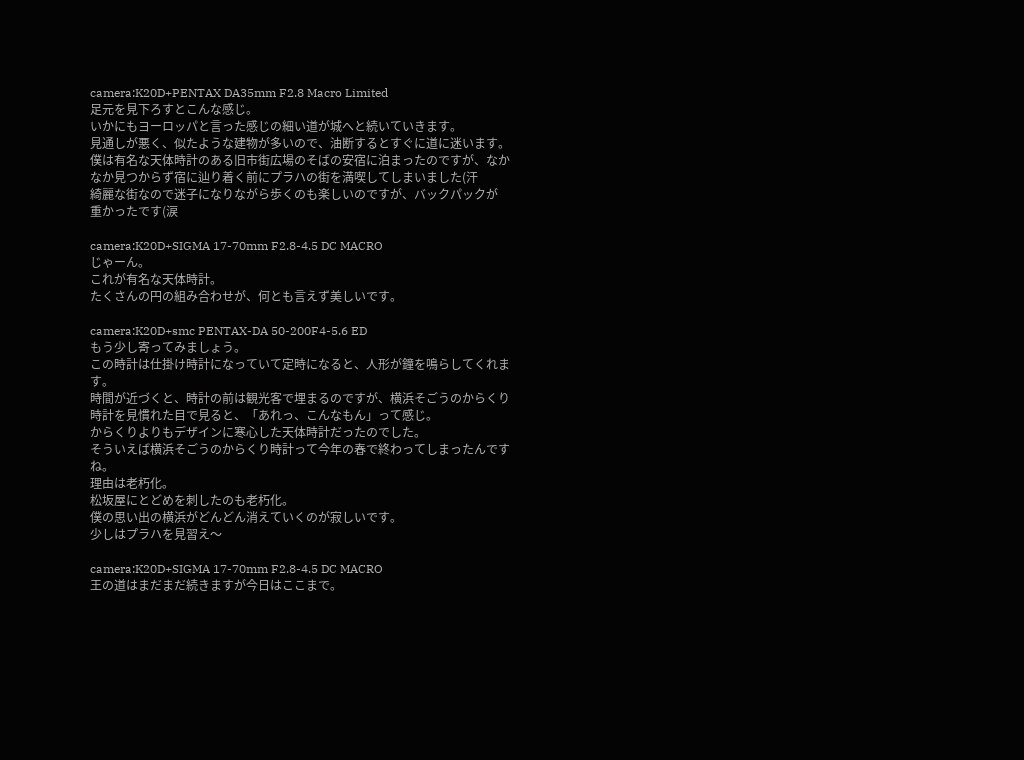camera:K20D+PENTAX DA35mm F2.8 Macro Limited
足元を見下ろすとこんな感じ。
いかにもヨーロッパと言った感じの細い道が城へと続いていきます。
見通しが悪く、似たような建物が多いので、油断するとすぐに道に迷います。
僕は有名な天体時計のある旧市街広場のそばの安宿に泊まったのですが、なかなか見つからず宿に辿り着く前にプラハの街を満喫してしまいました(汗
綺麗な街なので迷子になりながら歩くのも楽しいのですが、バックパックが
重かったです(涙

camera:K20D+SIGMA 17-70mm F2.8-4.5 DC MACRO
じゃーん。
これが有名な天体時計。
たくさんの円の組み合わせが、何とも言えず美しいです。

camera:K20D+smc PENTAX-DA 50-200F4-5.6 ED
もう少し寄ってみましょう。
この時計は仕掛け時計になっていて定時になると、人形が鐘を鳴らしてくれます。
時間が近づくと、時計の前は観光客で埋まるのですが、横浜そごうのからくり時計を見慣れた目で見ると、「あれっ、こんなもん」って感じ。
からくりよりもデザインに寒心した天体時計だったのでした。
そういえば横浜そごうのからくり時計って今年の春で終わってしまったんですね。
理由は老朽化。
松坂屋にとどめを刺したのも老朽化。
僕の思い出の横浜がどんどん消えていくのが寂しいです。
少しはプラハを見習え〜

camera:K20D+SIGMA 17-70mm F2.8-4.5 DC MACRO
王の道はまだまだ続きますが今日はここまで。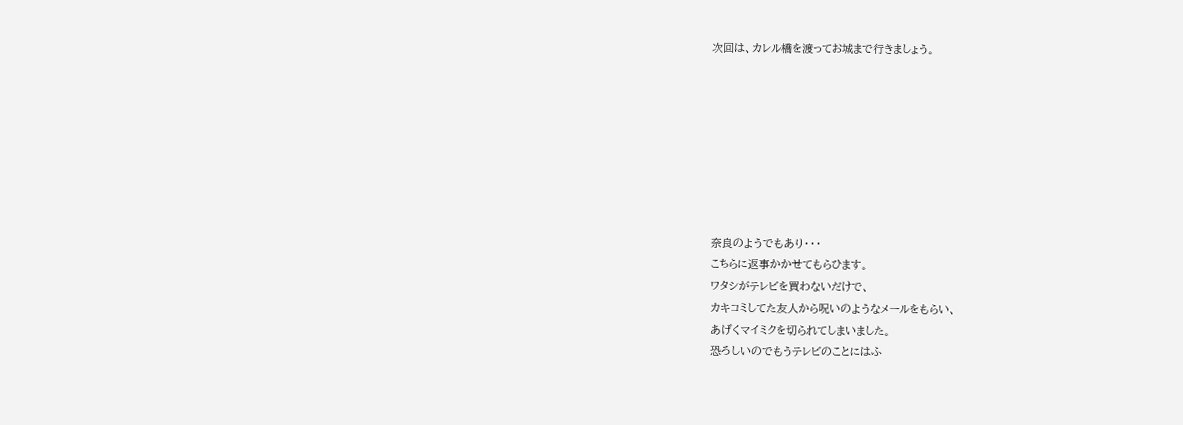次回は、カレル橋を渡ってお城まで行きましょう。








奈良のようでもあり・・・
こちらに返事かかせてもらひます。
ワタシがテレビを買わないだけで、
カキコミしてた友人から呪いのようなメールをもらい、
あげくマイミクを切られてしまいました。
恐ろしいのでもうテレビのことにはふ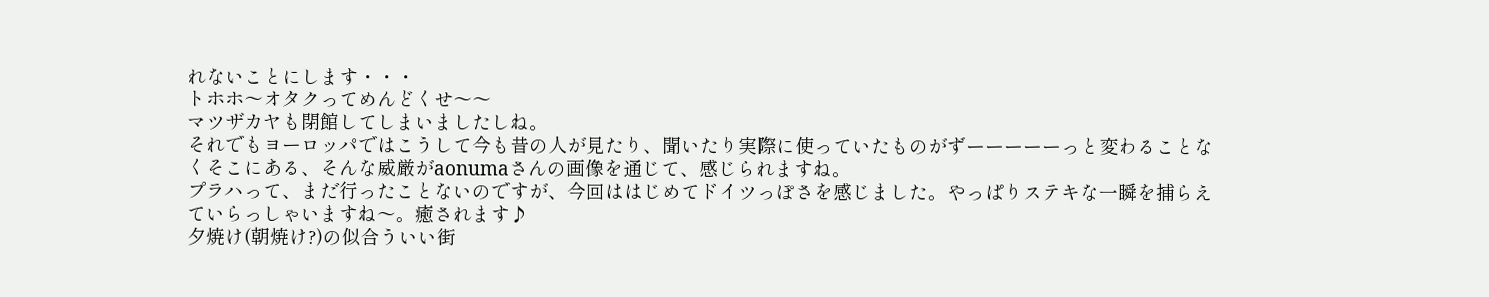れないことにします・・・
トホホ〜オタクってめんどくせ〜〜
マツザカヤも閉館してしまいましたしね。
それでもヨーロッパではこうして今も昔の人が見たり、聞いたり実際に使っていたものがずーーーーーっと変わることなくそこにある、そんな威厳がaonumaさんの画像を通じて、感じられますね。
プラハって、まだ行ったことないのですが、今回ははじめてドイツっぽさを感じました。やっぱりステキな一瞬を捕らえていらっしゃいますね〜。癒されます♪
夕焼け(朝焼け?)の似合ういい街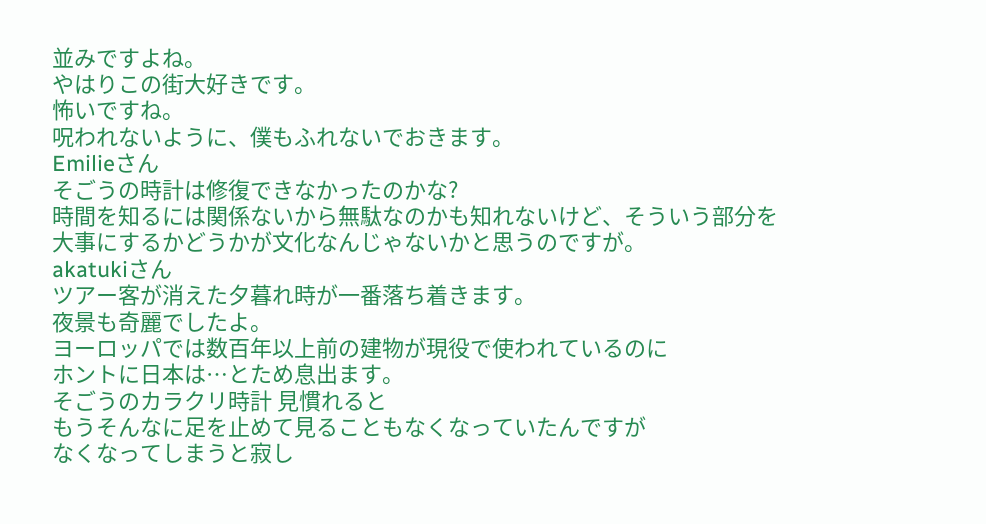並みですよね。
やはりこの街大好きです。
怖いですね。
呪われないように、僕もふれないでおきます。
Emilieさん
そごうの時計は修復できなかったのかな?
時間を知るには関係ないから無駄なのかも知れないけど、そういう部分を大事にするかどうかが文化なんじゃないかと思うのですが。
akatukiさん
ツアー客が消えた夕暮れ時が一番落ち着きます。
夜景も奇麗でしたよ。
ヨーロッパでは数百年以上前の建物が現役で使われているのに
ホントに日本は…とため息出ます。
そごうのカラクリ時計 見慣れると
もうそんなに足を止めて見ることもなくなっていたんですが
なくなってしまうと寂し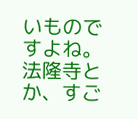いものですよね。
法隆寺とか、すご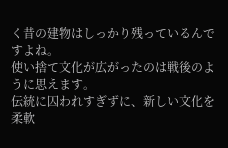く昔の建物はしっかり残っているんですよね。
使い捨て文化が広がったのは戦後のように思えます。
伝統に囚われすぎずに、新しい文化を柔軟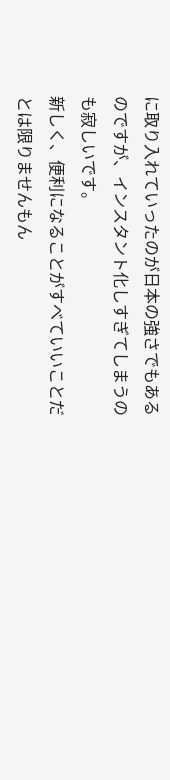に取り入れていったのが日本の強さでもあるのですが、インスタント化しすぎてしまうのも寂しいです。
新しく、便利になることがすべていいことだとは限りませんもん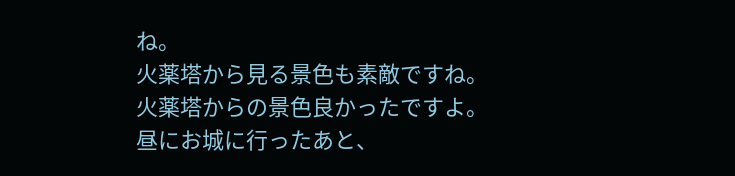ね。
火薬塔から見る景色も素敵ですね。
火薬塔からの景色良かったですよ。
昼にお城に行ったあと、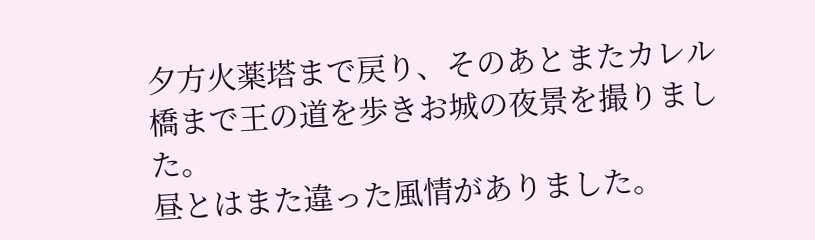夕方火薬塔まで戻り、そのあとまたカレル橋まで王の道を歩きお城の夜景を撮りました。
昼とはまた違った風情がありました。